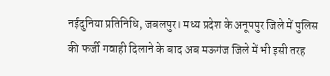नईदुनिया प्रतिनिधि, जबलपुर। मध्य प्रदेश के अनूपपुर जिले में पुलिस की फर्जी गवाही दिलाने के बाद अब मऊगंज जिले में भी इसी तरह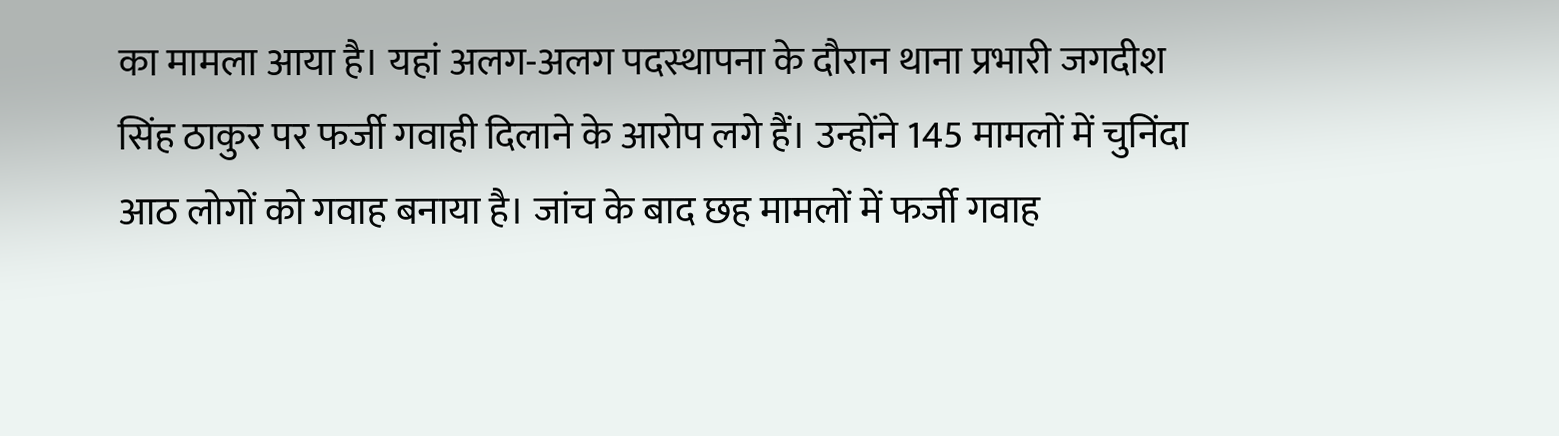का मामला आया है। यहां अलग-अलग पदस्थापना के दौरान थाना प्रभारी जगदीश सिंह ठाकुर पर फर्जी गवाही दिलाने के आरोप लगे हैं। उन्होंने 145 मामलों में चुनिंदा आठ लोगों को गवाह बनाया है। जांच के बाद छह मामलों में फर्जी गवाह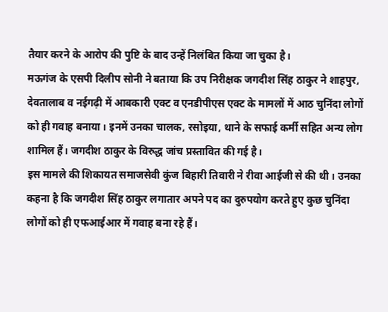तैयार करने के आरोप की पुष्टि के बाद उन्हें निलंबित किया जा चुका है।
मऊगंज के एसपी दिलीप सोनी ने बताया कि उप निरीक्षक जगदीश सिंह ठाकुर ने शाहपुर, देवतालाब व नईगढ़ी में आबकारी एक्ट व एनडीपीएस एक्ट के मामलों में आठ चुनिंदा लोगों को ही गवाह बनाया। इनमें उनका चालक, रसोइया, थाने के सफाई कर्मी सहित अन्य लोग शामिल हैं। जगदीश ठाकुर के विरुद्ध जांच प्रस्तावित की गई है।
इस मामले की शिकायत समाजसेवी कुंज बिहारी तिवारी ने रीवा आईजी से की थी। उनका कहना है कि जगदीश सिंह ठाकुर लगातार अपने पद का दुरुपयोग करते हुए कुछ चुनिंदा लोगों को ही एफआईआर में गवाह बना रहे हैं।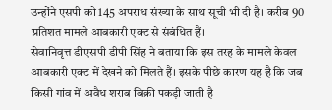उन्होंने एसपी को 145 अपराध संख्या के साथ सूची भी दी है। करीब 90 प्रतिशत मामले आबकारी एक्ट से संबंधित हैं।
सेवानिवृत्त डीएसपी डीपी सिंह ने बताया कि इस तरह के मामले केवल आबकारी एक्ट में देखने को मिलते हैं। इसके पीछे कारण यह है कि जब किसी गांव में अवैध शराब बिक्री पकड़ी जाती है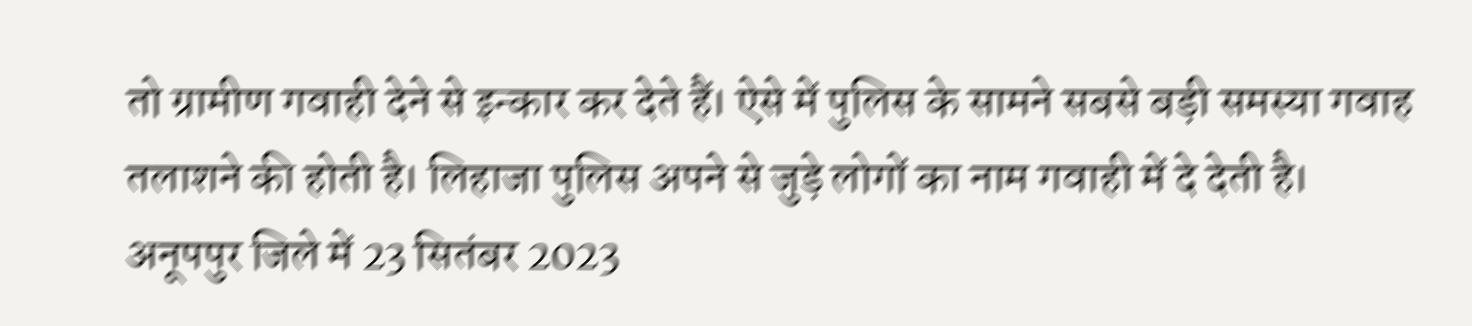तो ग्रामीण गवाही देने से इन्कार कर देते हैं। ऐसे में पुलिस के सामने सबसे बड़ी समस्या गवाह तलाशने की होती है। लिहाजा पुलिस अपने से जुड़े लोगों का नाम गवाही में दे देती है।
अनूपपुर जिले में 23 सितंबर 2023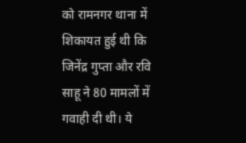को रामनगर थाना में शिकायत हुई थी कि जिनेंद्र गुप्ता और रवि साहू ने 80 मामलों में गवाही दी थी। ये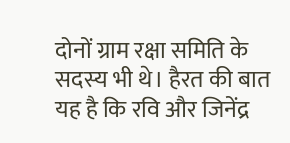दोनों ग्राम रक्षा समिति के सदस्य भी थे। हैरत की बात यह है कि रवि और जिनेंद्र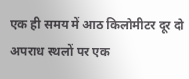एक ही समय में आठ किलोमीटर दूर दो अपराध स्थलों पर एक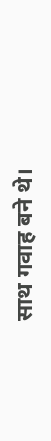साथ गवाह बने थे।